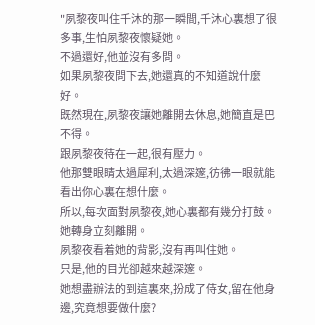"夙黎夜叫住千沐的那一瞬間,千沐心裏想了很多事,生怕夙黎夜懷疑她。
不過還好,他並沒有多問。
如果夙黎夜問下去,她還真的不知道說什麼好。
既然現在,夙黎夜讓她離開去休息,她簡直是巴不得。
跟夙黎夜待在一起,很有壓力。
他那雙眼睛太過犀利,太過深邃,彷彿一眼就能看出你心裏在想什麼。
所以,每次面對夙黎夜,她心裏都有幾分打鼓。
她轉身立刻離開。
夙黎夜看着她的背影,沒有再叫住她。
只是,他的目光卻越來越深邃。
她想盡辦法的到這裏來,扮成了侍女,留在他身邊,究竟想要做什麼?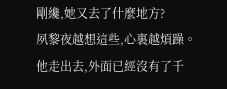剛纔,她又去了什麼地方?
夙黎夜越想這些,心裏越煩躁。
他走出去,外面已經沒有了千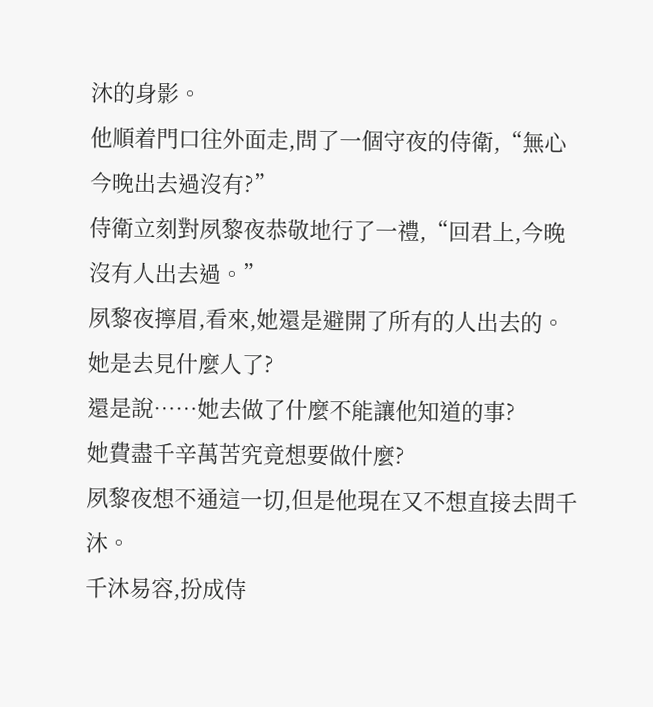沐的身影。
他順着門口往外面走,問了一個守夜的侍衛,“無心今晚出去過沒有?”
侍衛立刻對夙黎夜恭敬地行了一禮,“回君上,今晚沒有人出去過。”
夙黎夜擰眉,看來,她還是避開了所有的人出去的。
她是去見什麼人了?
還是說……她去做了什麼不能讓他知道的事?
她費盡千辛萬苦究竟想要做什麼?
夙黎夜想不通這一切,但是他現在又不想直接去問千沐。
千沐易容,扮成侍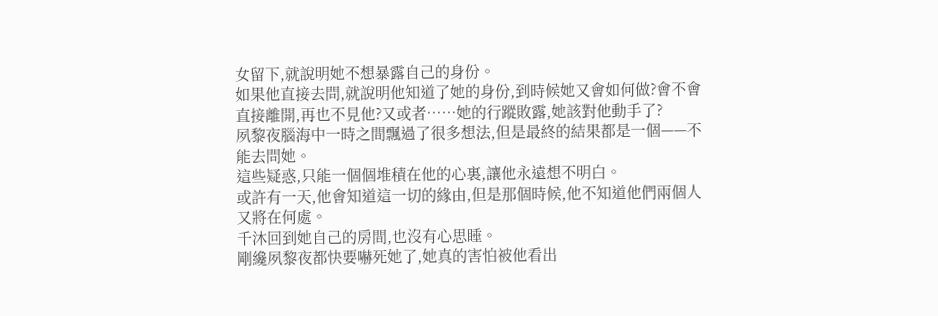女留下,就說明她不想暴露自己的身份。
如果他直接去問,就說明他知道了她的身份,到時候她又會如何做?會不會直接離開,再也不見他?又或者……她的行蹤敗露,她該對他動手了?
夙黎夜腦海中一時之間飄過了很多想法,但是最終的結果都是一個——不能去問她。
這些疑惑,只能一個個堆積在他的心裏,讓他永遠想不明白。
或許有一天,他會知道這一切的緣由,但是那個時候,他不知道他們兩個人又將在何處。
千沐回到她自己的房間,也沒有心思睡。
剛纔夙黎夜都快要嚇死她了,她真的害怕被他看出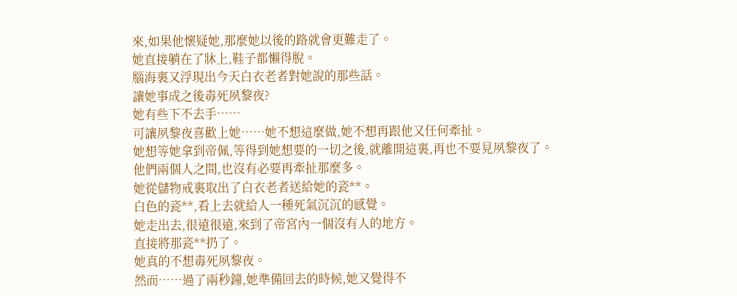來,如果他懷疑她,那麼她以後的路就會更難走了。
她直接躺在了牀上,鞋子都懶得脫。
腦海裏又浮現出今天白衣老者對她說的那些話。
讓她事成之後毒死夙黎夜?
她有些下不去手……
可讓夙黎夜喜歡上她……她不想這麼做,她不想再跟他又任何牽扯。
她想等她拿到帝佩,等得到她想要的一切之後,就離開這裏,再也不要見夙黎夜了。
他們兩個人之間,也沒有必要再牽扯那麼多。
她從儲物戒裏取出了白衣老者送給她的瓷**。
白色的瓷**,看上去就給人一種死氣沉沉的感覺。
她走出去,很遠很遠,來到了帝宮內一個沒有人的地方。
直接將那瓷**扔了。
她真的不想毒死夙黎夜。
然而……過了兩秒鐘,她準備回去的時候,她又覺得不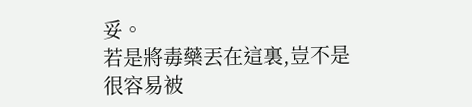妥。
若是將毒藥丟在這裏,豈不是很容易被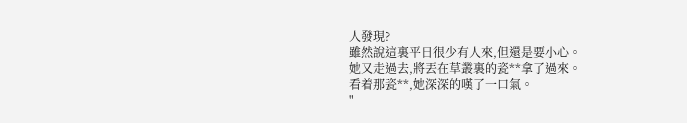人發現?
雖然說這裏平日很少有人來,但還是要小心。
她又走過去,將丟在草叢裏的瓷**拿了過來。
看着那瓷**,她深深的嘆了一口氣。
"